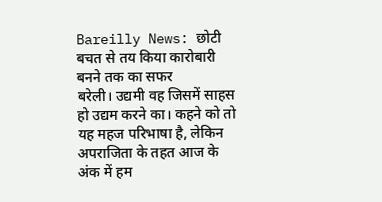Bareilly News: छोटी बचत से तय किया कारोबारी बनने तक का सफर
बरेली। उद्यमी वह जिसमें साहस हो उद्यम करने का। कहने को तो यह महज परिभाषा है, लेकिन अपराजिता के तहत आज के अंक में हम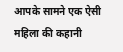आपके सामने एक ऐसी महिला की कहानी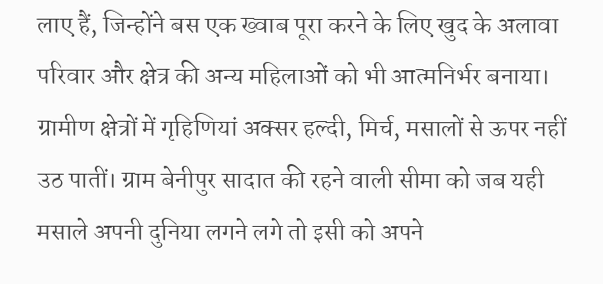लाए हैं, जिन्होंने बस एक ख्वाब पूरा करने के लिए खुद के अलावा परिवार और क्षेत्र की अन्य महिलाओं को भी आत्मनिर्भर बनाया।
ग्रामीण क्षेत्रों में गृहिणियां अक्सर हल्दी, मिर्च, मसालों से ऊपर नहीं उठ पातीं। ग्राम बेनीपुर सादात की रहने वाली सीमा को जब यही मसाले अपनी दुनिया लगने लगे तो इसी को अपने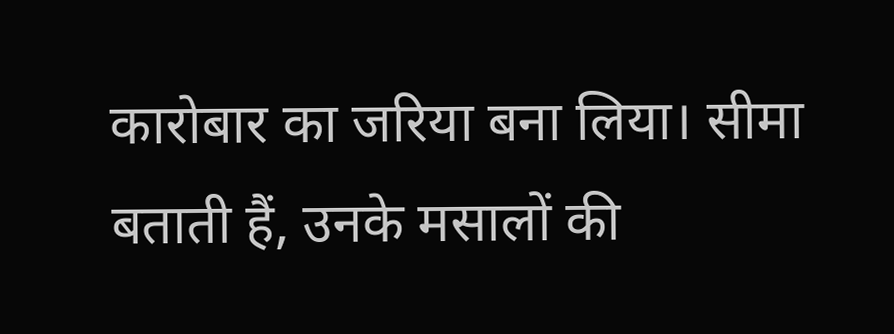कारोबार का जरिया बना लिया। सीमा बताती हैं, उनके मसालों की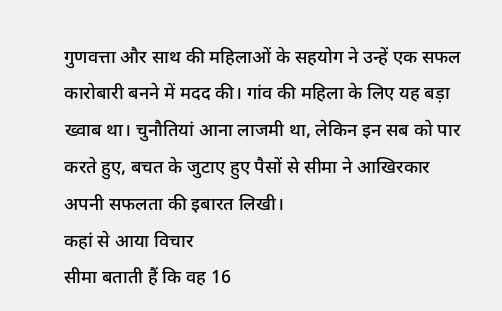गुणवत्ता और साथ की महिलाओं के सहयोग ने उन्हें एक सफल कारोबारी बनने में मदद की। गांव की महिला के लिए यह बड़ा ख्वाब था। चुनौतियां आना लाजमी था, लेकिन इन सब को पार करते हुए, बचत के जुटाए हुए पैसों से सीमा ने आखिरकार अपनी सफलता की इबारत लिखी।
कहां से आया विचार
सीमा बताती हैं कि वह 16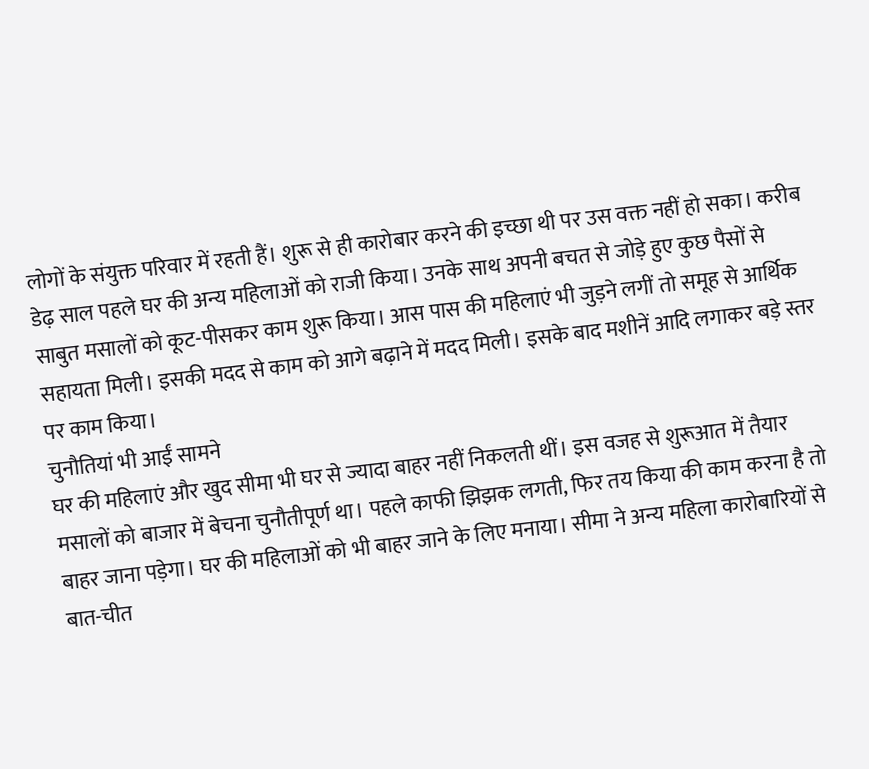लोगों के संयुक्त परिवार में रहती हैं। शुरू से ही कारोबार करने की इच्छा थी पर उस वक्त नहीं हो सका। करीब डेढ़ साल पहले घर की अन्य महिलाओं को राजी किया। उनके साथ अपनी बचत से जोड़े हुए कुछ पैसों से साबुत मसालों को कूट-पीसकर काम शुरू किया। आस पास की महिलाएं भी जुड़ने लगीं तो समूह से आर्थिक सहायता मिली। इसकी मदद से काम को आगे बढ़ाने में मदद मिली। इसके बाद मशीनें आदि लगाकर बड़े स्तर पर काम किया।
चुनौतियां भी आईं सामने
घर की महिलाएं और खुद सीमा भी घर से ज्यादा बाहर नहीं निकलती थीं। इस वजह से शुरूआत में तैयार मसालों को बाजार में बेचना चुनौतीपूर्ण था। पहले काफी झिझक लगती, फिर तय किया की काम करना है तो बाहर जाना पड़ेगा। घर की महिलाओं को भी बाहर जाने के लिए मनाया। सीमा ने अन्य महिला कारोबारियों से बात-चीत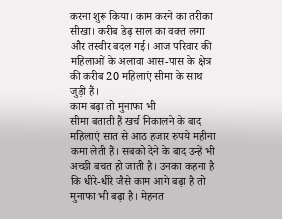करना शुरू किया। काम करने का तरीका सीखा। करीब डेढ़ साल का वक्त लगा और तस्वीर बदल गई। आज परिवार की महिलाओं के अलावा आस-पास के क्षेत्र की करीब 20 महिलाएं सीमा के साथ जुड़ी हैं।
काम बढ़ा तो मुनाफा भी
सीमा बताती हैं खर्च निकालने के बाद महिलाएं सात से आठ हजार रुपये महीना कमा लेती हैं। सबको देने के बाद उन्हें भी अच्छी बचत हो जाती है। उनका कहना है कि धीरे-धीरे जैसे काम आगे बढ़ा है तो मुनाफा भी बढ़ा है। मेहनत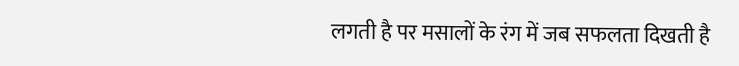लगती है पर मसालों के रंग में जब सफलता दिखती है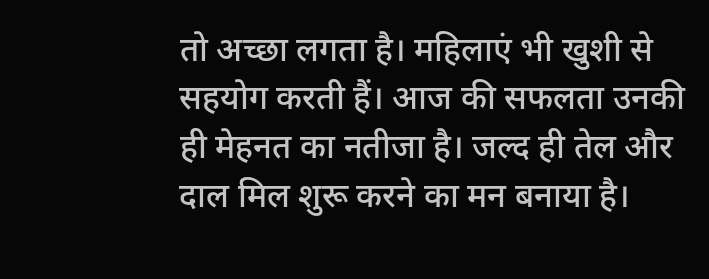तो अच्छा लगता है। महिलाएं भी खुशी से सहयोग करती हैं। आज की सफलता उनकी ही मेहनत का नतीजा है। जल्द ही तेल और दाल मिल शुरू करने का मन बनाया है।